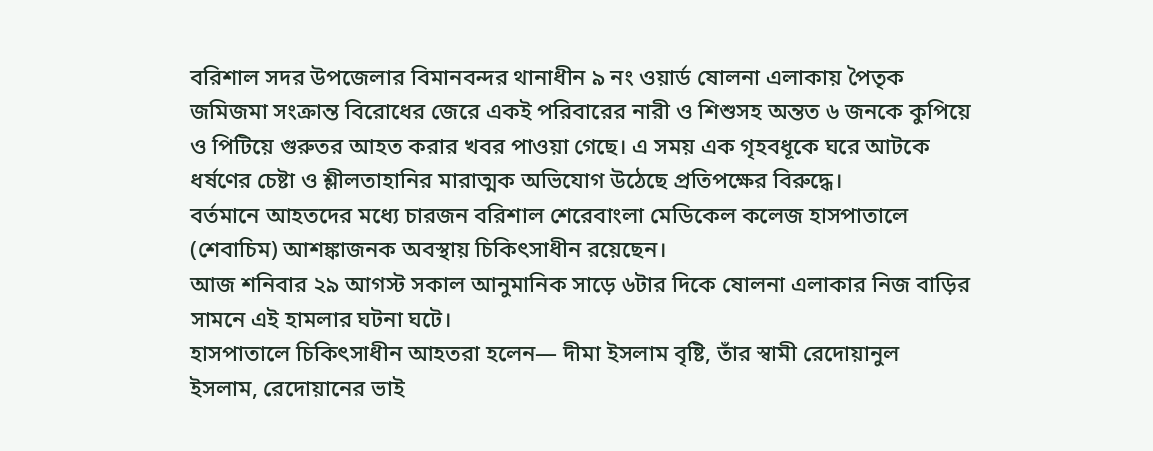বরিশাল সদর উপজেলার বিমানবন্দর থানাধীন ৯ নং ওয়ার্ড ষোলনা এলাকায় পৈতৃক জমিজমা সংক্রান্ত বিরোধের জেরে একই পরিবারের নারী ও শিশুসহ অন্তত ৬ জনকে কুপিয়ে ও পিটিয়ে গুরুতর আহত করার খবর পাওয়া গেছে। এ সময় এক গৃহবধূকে ঘরে আটকে ধর্ষণের চেষ্টা ও শ্লীলতাহানির মারাত্মক অভিযোগ উঠেছে প্রতিপক্ষের বিরুদ্ধে।
বর্তমানে আহতদের মধ্যে চারজন বরিশাল শেরেবাংলা মেডিকেল কলেজ হাসপাতালে (শেবাচিম) আশঙ্কাজনক অবস্থায় চিকিৎসাধীন রয়েছেন।
আজ শনিবার ২৯ আগস্ট সকাল আনুমানিক সাড়ে ৬টার দিকে ষোলনা এলাকার নিজ বাড়ির সামনে এই হামলার ঘটনা ঘটে।
হাসপাতালে চিকিৎসাধীন আহতরা হলেন— দীমা ইসলাম বৃষ্টি, তাঁর স্বামী রেদোয়ানুল ইসলাম, রেদোয়ানের ভাই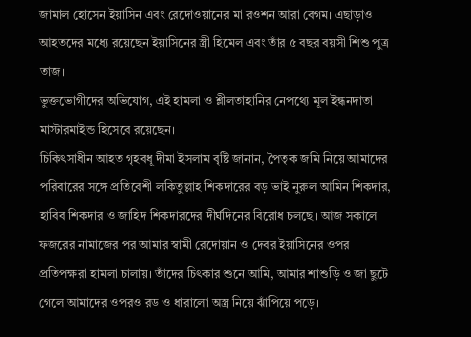জামাল হোসেন ইয়াসিন এবং রেদোওয়ানের মা রওশন আরা বেগম। এছাড়াও আহতদের মধ্যে রয়েছেন ইয়াসিনের স্ত্রী হিমেল এবং তাঁর ৫ বছর বয়সী শিশু পুত্র তাজ।
ভুক্তভোগীদের অভিযোগ, এই হামলা ও শ্লীলতাহানির নেপথ্যে মূল ইন্ধনদাতা মাস্টারমাইন্ড হিসেবে রয়েছেন।
চিকিৎসাধীন আহত গৃহবধূ দীমা ইসলাম বৃষ্টি জানান, পৈতৃক জমি নিয়ে আমাদের পরিবারের সঙ্গে প্রতিবেশী লকিতুল্লাহ শিকদারের বড় ভাই নুরুল আমিন শিকদার, হাবিব শিকদার ও জাহিদ শিকদারদের দীর্ঘদিনের বিরোধ চলছে। আজ সকালে ফজরের নামাজের পর আমার স্বামী রেদোয়ান ও দেবর ইয়াসিনের ওপর প্রতিপক্ষরা হামলা চালায়। তাঁদের চিৎকার শুনে আমি, আমার শাশুড়ি ও জা ছুটে গেলে আমাদের ওপরও রড ও ধারালো অস্ত্র নিয়ে ঝাঁপিয়ে পড়ে।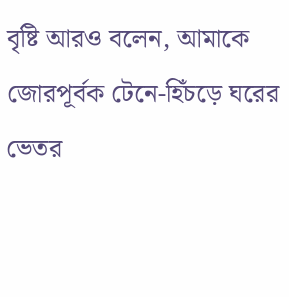বৃষ্টি আরও বলেন, আমাকে জোরপূর্বক টেনে-হিঁচড়ে ঘরের ভেতর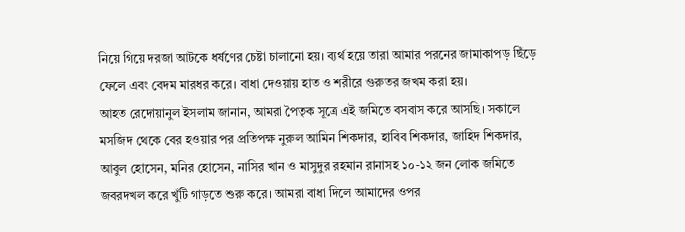নিয়ে গিয়ে দরজা আটকে ধর্ষণের চেষ্টা চালানো হয়। ব্যর্থ হয়ে তারা আমার পরনের জামাকাপড় ছিঁড়ে ফেলে এবং বেদম মারধর করে। বাধা দেওয়ায় হাত ও শরীরে গুরুতর জখম করা হয়।
আহত রেদোয়ানুল ইসলাম জানান, আমরা পৈতৃক সূত্রে এই জমিতে বসবাস করে আসছি। সকালে মসজিদ থেকে বের হওয়ার পর প্রতিপক্ষ নুরুল আমিন শিকদার, হাবিব শিকদার, জাহিদ শিকদার, আবুল হোসেন, মনির হোসেন, নাসির খান ও মাসুদুর রহমান রানাসহ ১০-১২ জন লোক জমিতে জবরদখল করে খুঁটি গাড়তে শুরু করে। আমরা বাধা দিলে আমাদের ওপর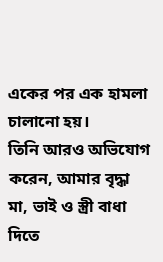একের পর এক হামলা চালানো হয়।
তিনি আরও অভিযোগ করেন, আমার বৃদ্ধা মা, ভাই ও স্ত্রী বাধা দিতে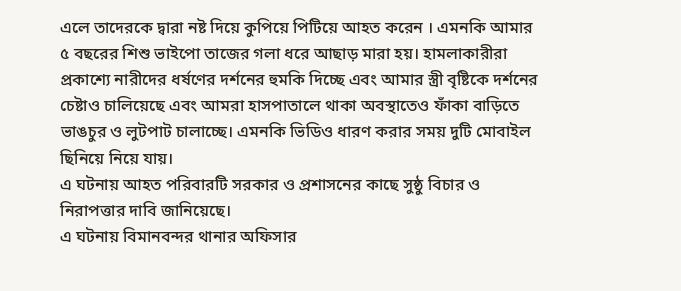এলে তাদেরকে দ্বারা নষ্ট দিয়ে কুপিয়ে পিটিয়ে আহত করেন । এমনকি আমার ৫ বছরের শিশু ভাইপো তাজের গলা ধরে আছাড় মারা হয়। হামলাকারীরা প্রকাশ্যে নারীদের ধর্ষণের দর্শনের হুমকি দিচ্ছে এবং আমার স্ত্রী বৃষ্টিকে দর্শনের চেষ্টাও চালিয়েছে এবং আমরা হাসপাতালে থাকা অবস্থাতেও ফাঁকা বাড়িতে ভাঙচুর ও লুটপাট চালাচ্ছে। এমনকি ভিডিও ধারণ করার সময় দুটি মোবাইল ছিনিয়ে নিয়ে যায়।
এ ঘটনায় আহত পরিবারটি সরকার ও প্রশাসনের কাছে সুষ্ঠু বিচার ও নিরাপত্তার দাবি জানিয়েছে।
এ ঘটনায় বিমানবন্দর থানার অফিসার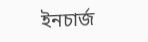ইনচার্জ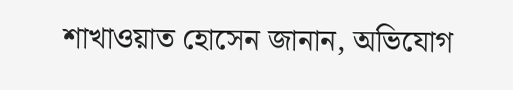শাখাওয়াত হোসেন জানান, অভিযোগ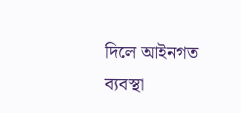দিলে আইনগত ব্যবস্থা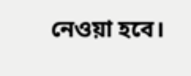নেওয়া হবে।